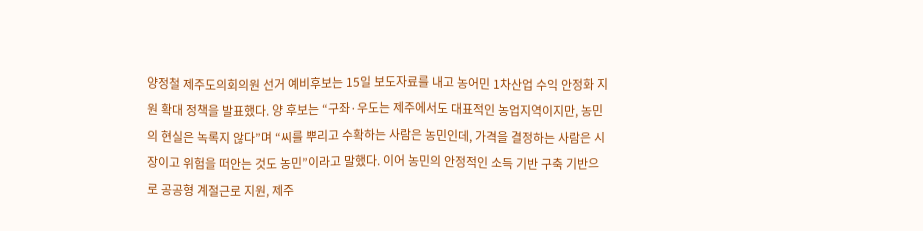양정철 제주도의회의원 선거 예비후보는 15일 보도자료를 내고 농어민 1차산업 수익 안정화 지원 확대 정책을 발표했다. 양 후보는 “구좌·우도는 제주에서도 대표적인 농업지역이지만, 농민의 현실은 녹록지 않다”며 “씨를 뿌리고 수확하는 사람은 농민인데, 가격을 결정하는 사람은 시장이고 위험을 떠안는 것도 농민”이라고 말했다. 이어 농민의 안정적인 소득 기반 구축 기반으로 공공형 계절근로 지원, 제주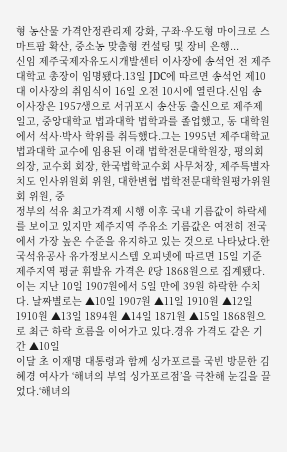형 농산물 가격안정관리제 강화, 구좌·우도형 마이크로 스마트팜 확산, 중소농 맞춤형 컨설팅 및 장비 은행...
신임 제주국제자유도시개발센터 이사장에 송석언 전 제주대학교 총장이 임명됐다.13일 JDC에 따르면 송석언 제10대 이사장의 취임식이 16일 오전 10시에 열린다.신임 송 이사장은 1957생으로 서귀포시 송산동 출신으로 제주제일고, 중앙대학교 법과대학 법학과를 졸업했고, 동 대학원에서 석사·박사 학위를 취득했다.그는 1995년 제주대학교 법과대학 교수에 임용된 이래 법학전문대학원장, 평의회 의장, 교수회 회장, 한국법학교수회 사무처장, 제주특별자치도 인사위원회 위원, 대한변협 법학전문대학원평가위원회 위원, 중
정부의 석유 최고가격제 시행 이후 국내 기름값이 하락세를 보이고 있지만 제주지역 주유소 기름값은 여전히 전국에서 가장 높은 수준을 유지하고 있는 것으로 나타났다.한국석유공사 유가정보시스템 오피넷에 따르면 15일 기준 제주지역 평균 휘발유 가격은 ℓ당 1868원으로 집계됐다. 이는 지난 10일 1907원에서 5일 만에 39원 하락한 수치다. 날짜별로는 ▲10일 1907원 ▲11일 1910원 ▲12일 1910원 ▲13일 1894원 ▲14일 1871원 ▲15일 1868원으로 최근 하락 흐름을 이어가고 있다.경유 가격도 같은 기간 ▲10일
이달 초 이재명 대통령과 함께 싱가포르를 국빈 방문한 김혜경 여사가 ‘해녀의 부엌 싱가포르점’을 극찬해 눈길을 끌었다.‘해녀의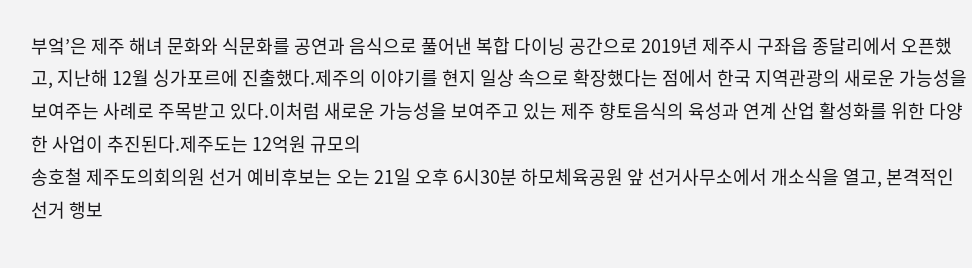부엌’은 제주 해녀 문화와 식문화를 공연과 음식으로 풀어낸 복합 다이닝 공간으로 2019년 제주시 구좌읍 종달리에서 오픈했고, 지난해 12월 싱가포르에 진출했다.제주의 이야기를 현지 일상 속으로 확장했다는 점에서 한국 지역관광의 새로운 가능성을 보여주는 사례로 주목받고 있다.이처럼 새로운 가능성을 보여주고 있는 제주 향토음식의 육성과 연계 산업 활성화를 위한 다양한 사업이 추진된다.제주도는 12억원 규모의
송호철 제주도의회의원 선거 예비후보는 오는 21일 오후 6시30분 하모체육공원 앞 선거사무소에서 개소식을 열고, 본격적인 선거 행보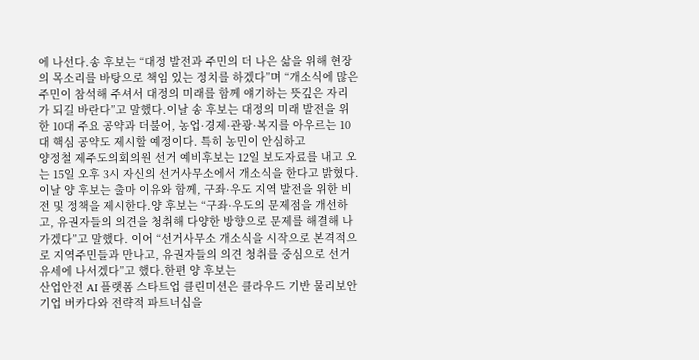에 나선다.송 후보는 “대정 발전과 주민의 더 나은 삶을 위해 현장의 목소리를 바탕으로 책임 있는 정치를 하겠다”며 “개소식에 많은 주민이 참석해 주셔서 대정의 미래를 함께 얘기하는 뜻깊은 자리가 되길 바란다”고 말했다.이날 송 후보는 대정의 미래 발전을 위한 10대 주요 공약과 더불어, 농업·경제·관광·복지를 아우르는 10대 핵심 공약도 제시할 예정이다. 특히 농민이 안심하고
양정철 제주도의회의원 선거 예비후보는 12일 보도자료를 내고 오는 15일 오후 3시 자신의 선거사무소에서 개소식을 한다고 밝혔다.이날 양 후보는 출마 이유와 함께, 구좌·우도 지역 발전을 위한 비전 및 정책을 제시한다.양 후보는 “구좌·우도의 문제점을 개선하고, 유권자들의 의견을 청취해 다양한 방향으로 문제를 해결해 나가겠다”고 말했다. 이어 “선거사무소 개소식을 시작으로 본격적으로 지역주민들과 만나고, 유권자들의 의견 청취를 중심으로 선거 유세에 나서겠다”고 했다.한편 양 후보는
산업안전 AI 플랫폼 스타트업 클린미션은 클라우드 기반 물리보안 기업 버카다와 전략적 파트너십을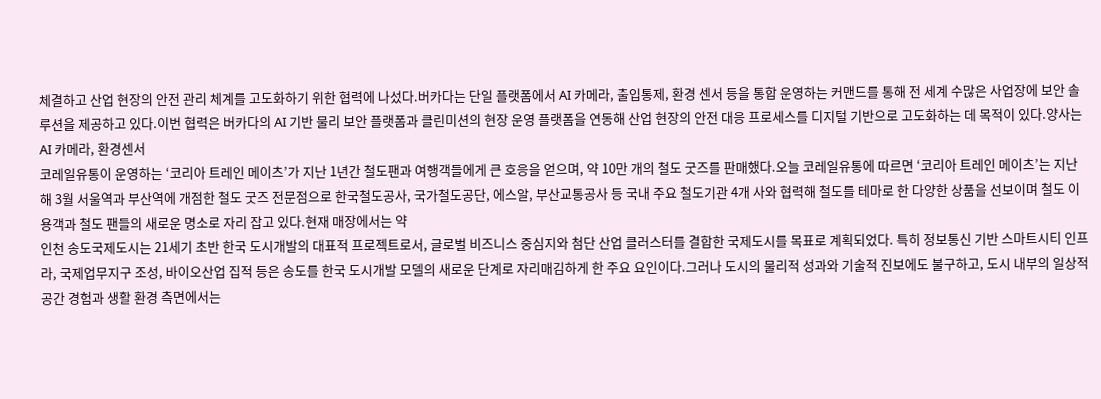체결하고 산업 현장의 안전 관리 체계를 고도화하기 위한 협력에 나섰다.버카다는 단일 플랫폼에서 AI 카메라, 출입통제, 환경 센서 등을 통합 운영하는 커맨드를 통해 전 세계 수많은 사업장에 보안 솔루션을 제공하고 있다.이번 협력은 버카다의 AI 기반 물리 보안 플랫폼과 클린미션의 현장 운영 플랫폼을 연동해 산업 현장의 안전 대응 프로세스를 디지털 기반으로 고도화하는 데 목적이 있다.양사는 AI 카메라, 환경센서
코레일유통이 운영하는 ‘코리아 트레인 메이츠’가 지난 1년간 철도팬과 여행객들에게 큰 호응을 얻으며, 약 10만 개의 철도 굿즈를 판매했다.오늘 코레일유통에 따르면 ‘코리아 트레인 메이츠’는 지난해 3월 서울역과 부산역에 개점한 철도 굿즈 전문점으로 한국철도공사, 국가철도공단, 에스알, 부산교통공사 등 국내 주요 철도기관 4개 사와 협력해 철도를 테마로 한 다양한 상품을 선보이며 철도 이용객과 철도 팬들의 새로운 명소로 자리 잡고 있다.현재 매장에서는 약
인천 송도국제도시는 21세기 초반 한국 도시개발의 대표적 프로젝트로서, 글로벌 비즈니스 중심지와 첨단 산업 클러스터를 결합한 국제도시를 목표로 계획되었다. 특히 정보통신 기반 스마트시티 인프라, 국제업무지구 조성, 바이오산업 집적 등은 송도를 한국 도시개발 모델의 새로운 단계로 자리매김하게 한 주요 요인이다.그러나 도시의 물리적 성과와 기술적 진보에도 불구하고, 도시 내부의 일상적 공간 경험과 생활 환경 측면에서는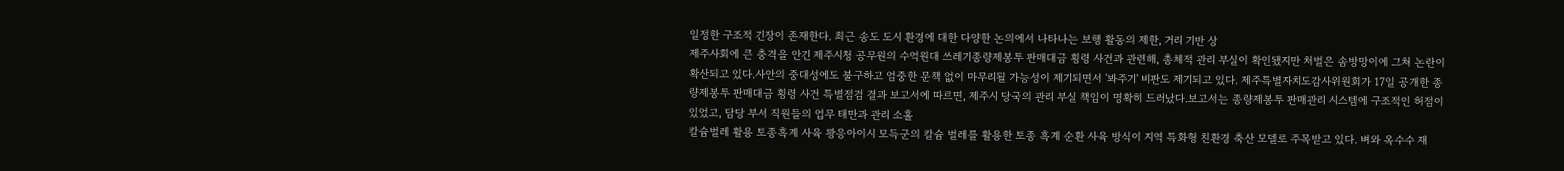일정한 구조적 긴장이 존재한다. 최근 송도 도시 환경에 대한 다양한 논의에서 나타나는 보행 활동의 제한, 거리 기반 상
제주사회에 큰 충격을 안긴 제주시청 공무원의 수억원대 쓰레기종량제봉투 판매대금 횡령 사건과 관련해, 총체적 관리 부실이 확인됐지만 처벌은 솜방망이에 그쳐 논란이 확산되고 있다.사안의 중대성에도 불구하고 엄중한 문책 없이 마무리될 가능성이 제기되면서 '봐주기' 비판도 제기되고 있다. 제주특별자치도감사위원회가 17일 공개한 종량제봉투 판매대금 횡령 사건 특별점검 결과 보고서에 따르면, 제주시 당국의 관리 부실 책임이 명확히 드러났다.보고서는 종량제봉투 판매관리 시스템에 구조적인 허점이 있었고, 담당 부서 직원들의 업무 태만과 관리 소홀
칼슘벌레 활용 토종흑계 사육 꽝응아이시 모득군의 칼슘 벌레를 활용한 토종 흑계 순환 사육 방식이 지역 특화형 친환경 축산 모델로 주목받고 있다. 벼와 옥수수 재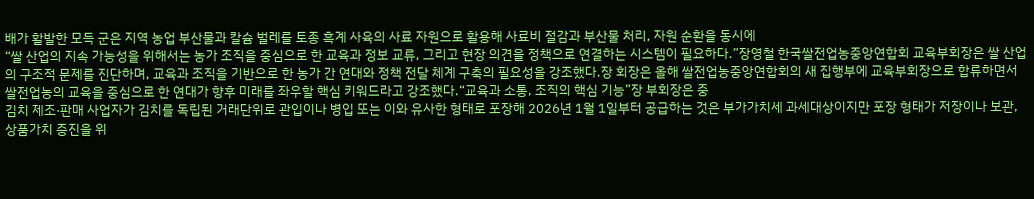배가 활발한 모득 군은 지역 농업 부산물과 칼슘 벌레를 토종 흑계 사육의 사료 자원으로 활용해 사료비 절감과 부산물 처리, 자원 순환을 동시에
“쌀 산업의 지속 가능성을 위해서는 농가 조직을 중심으로 한 교육과 정보 교류, 그리고 현장 의견을 정책으로 연결하는 시스템이 필요하다.”장영철 한국쌀전업농중앙연합회 교육부회장은 쌀 산업의 구조적 문제를 진단하며, 교육과 조직을 기반으로 한 농가 간 연대와 정책 전달 체계 구축의 필요성을 강조했다.장 회장은 올해 쌀전업농중앙연합회의 새 집행부에 교육부회장으로 합류하면서 쌀전업농의 교육을 중심으로 한 연대가 향후 미래를 좌우할 핵심 키워드라고 강조했다.“교육과 소통, 조직의 핵심 기능”장 부회장은 중
김치 제조·판매 사업자가 김치를 독립된 거래단위로 관입이나 병입 또는 이와 유사한 형태로 포장해 2026년 1월 1일부터 공급하는 것은 부가가치세 과세대상이지만 포장 형태가 저장이나 보관, 상품가치 증진을 위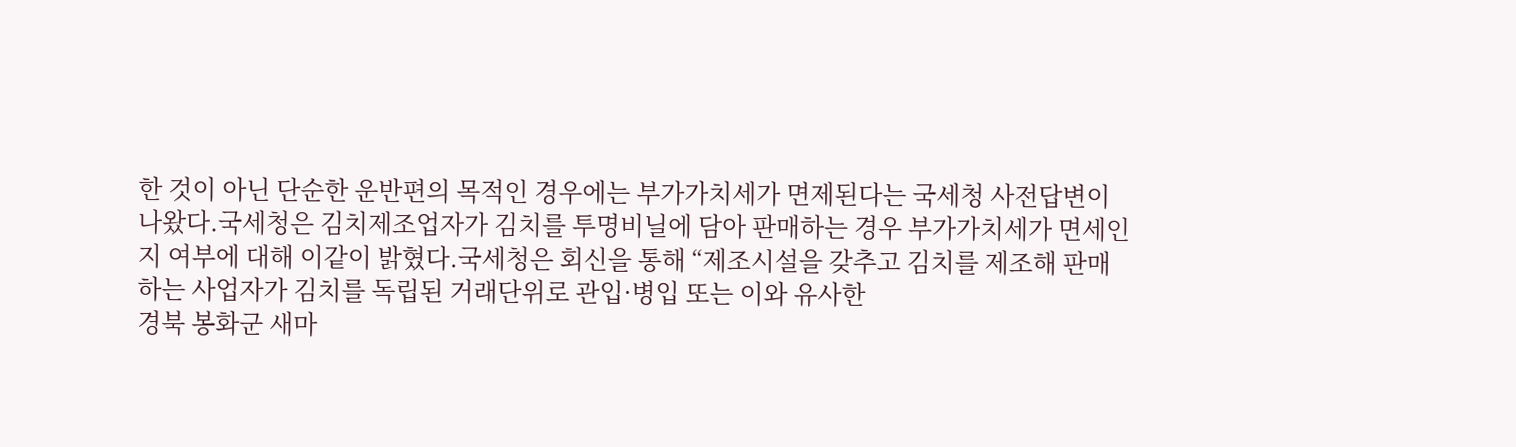한 것이 아닌 단순한 운반편의 목적인 경우에는 부가가치세가 면제된다는 국세청 사전답변이 나왔다.국세청은 김치제조업자가 김치를 투명비닐에 담아 판매하는 경우 부가가치세가 면세인지 여부에 대해 이같이 밝혔다.국세청은 회신을 통해 “제조시설을 갖추고 김치를 제조해 판매하는 사업자가 김치를 독립된 거래단위로 관입·병입 또는 이와 유사한
경북 봉화군 새마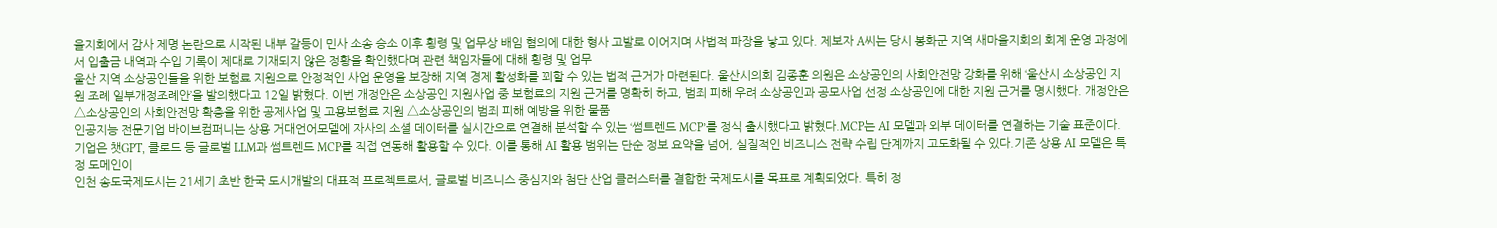을지회에서 감사 제명 논란으로 시작된 내부 갈등이 민사 소송 승소 이후 횡령 및 업무상 배임 혐의에 대한 형사 고발로 이어지며 사법적 파장을 낳고 있다. 제보자 A씨는 당시 봉화군 지역 새마을지회의 회계 운영 과정에서 입출금 내역과 수입 기록이 제대로 기재되지 않은 정황을 확인했다며 관련 책임자들에 대해 횡령 및 업무
울산 지역 소상공인들을 위한 보험료 지원으로 안정적인 사업 운영을 보장해 지역 경제 활성화를 꾀할 수 있는 법적 근거가 마련된다. 울산시의회 김종훈 의원은 소상공인의 사회안전망 강화를 위해 ‘울산시 소상공인 지원 조례 일부개정조례안’을 발의했다고 12일 밝혔다. 이번 개정안은 소상공인 지원사업 중 보험료의 지원 근거를 명확히 하고, 범죄 피해 우려 소상공인과 공모사업 선정 소상공인에 대한 지원 근거를 명시했다. 개정안은 △소상공인의 사회안전망 확충을 위한 공제사업 및 고용보험료 지원 △소상공인의 범죄 피해 예방을 위한 물품
인공지능 전문기업 바이브컴퍼니는 상용 거대언어모델에 자사의 소셜 데이터를 실시간으로 연결해 분석할 수 있는 ‘썸트렌드 MCP’를 정식 출시했다고 밝혔다.MCP는 AI 모델과 외부 데이터를 연결하는 기술 표준이다. 기업은 챗GPT, 클로드 등 글로벌 LLM과 썸트렌드 MCP를 직접 연동해 활용할 수 있다. 이를 통해 AI 활용 범위는 단순 정보 요약을 넘어, 실질적인 비즈니스 전략 수립 단계까지 고도화될 수 있다.기존 상용 AI 모델은 특정 도메인이
인천 송도국제도시는 21세기 초반 한국 도시개발의 대표적 프로젝트로서, 글로벌 비즈니스 중심지와 첨단 산업 클러스터를 결합한 국제도시를 목표로 계획되었다. 특히 정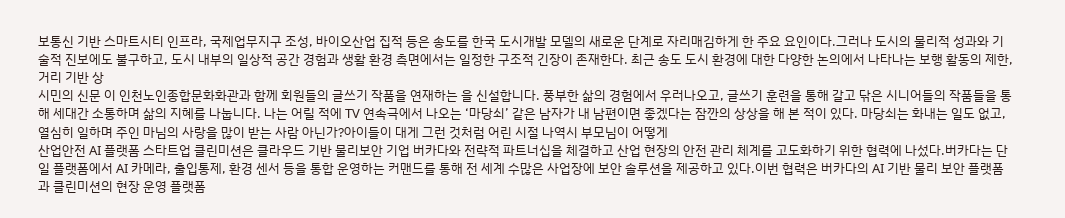보통신 기반 스마트시티 인프라, 국제업무지구 조성, 바이오산업 집적 등은 송도를 한국 도시개발 모델의 새로운 단계로 자리매김하게 한 주요 요인이다.그러나 도시의 물리적 성과와 기술적 진보에도 불구하고, 도시 내부의 일상적 공간 경험과 생활 환경 측면에서는 일정한 구조적 긴장이 존재한다. 최근 송도 도시 환경에 대한 다양한 논의에서 나타나는 보행 활동의 제한, 거리 기반 상
시민의 신문 이 인천노인종합문화화관과 함께 회원들의 글쓰기 작품을 연재하는 을 신설합니다. 풍부한 삶의 경험에서 우러나오고, 글쓰기 훈련을 통해 갈고 닦은 시니어들의 작품들을 통해 세대간 소통하며 삶의 지혜를 나눕니다. 나는 어릴 적에 TV 연속극에서 나오는 ‘마당쇠’ 같은 남자가 내 남편이면 좋겠다는 잠깐의 상상을 해 본 적이 있다. 마당쇠는 화내는 일도 없고, 열심히 일하며 주인 마님의 사랑을 많이 받는 사람 아닌가?아이들이 대게 그런 것처럼 어린 시절 나역시 부모님이 어떻게
산업안전 AI 플랫폼 스타트업 클린미션은 클라우드 기반 물리보안 기업 버카다와 전략적 파트너십을 체결하고 산업 현장의 안전 관리 체계를 고도화하기 위한 협력에 나섰다.버카다는 단일 플랫폼에서 AI 카메라, 출입통제, 환경 센서 등을 통합 운영하는 커맨드를 통해 전 세계 수많은 사업장에 보안 솔루션을 제공하고 있다.이번 협력은 버카다의 AI 기반 물리 보안 플랫폼과 클린미션의 현장 운영 플랫폼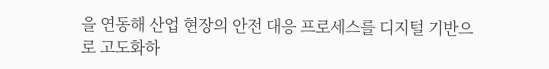을 연동해 산업 현장의 안전 대응 프로세스를 디지털 기반으로 고도화하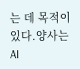는 데 목적이 있다.양사는 AI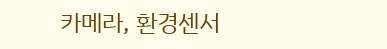카메라, 환경센서